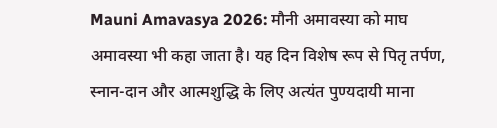Mauni Amavasya 2026: मौनी अमावस्या को माघ अमावस्या भी कहा जाता है। यह दिन विशेष रूप से पितृ तर्पण, स्नान-दान और आत्मशुद्धि के लिए अत्यंत पुण्यदायी माना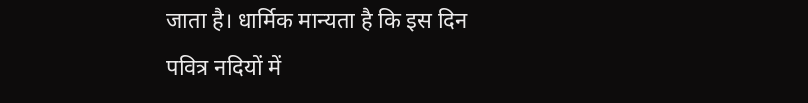जाता है। धार्मिक मान्यता है कि इस दिन पवित्र नदियों में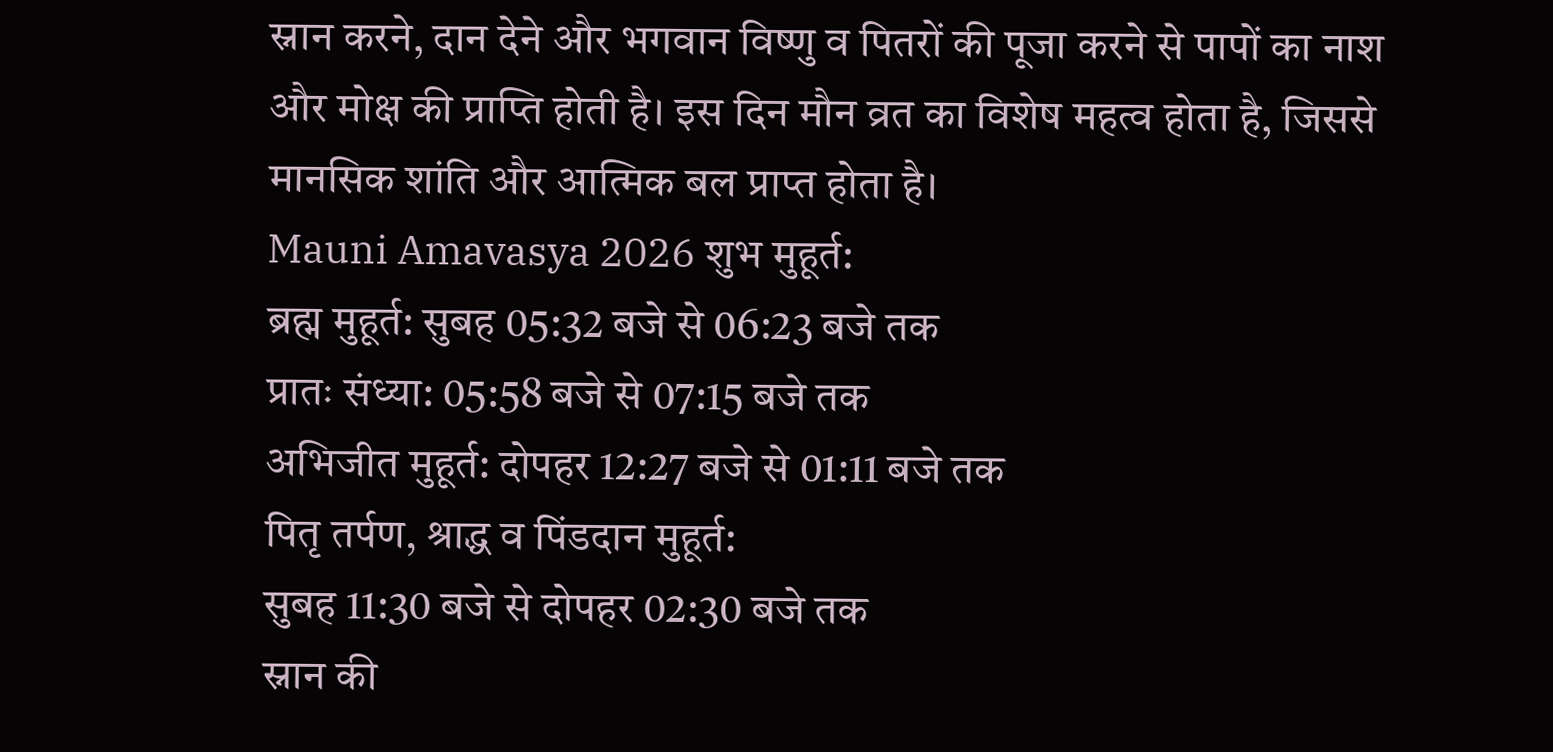स्नान करने, दान देने और भगवान विष्णु व पितरों की पूजा करने से पापों का नाश और मोक्ष की प्राप्ति होती है। इस दिन मौन व्रत का विशेष महत्व होता है, जिससे मानसिक शांति और आत्मिक बल प्राप्त होता है।
Mauni Amavasya 2026 शुभ मुहूर्त:
ब्रह्म मुहूर्त: सुबह 05:32 बजे से 06:23 बजे तक
प्रातः संध्या: 05:58 बजे से 07:15 बजे तक
अभिजीत मुहूर्त: दोपहर 12:27 बजे से 01:11 बजे तक
पितृ तर्पण, श्राद्ध व पिंडदान मुहूर्त:
सुबह 11:30 बजे से दोपहर 02:30 बजे तक
स्नान की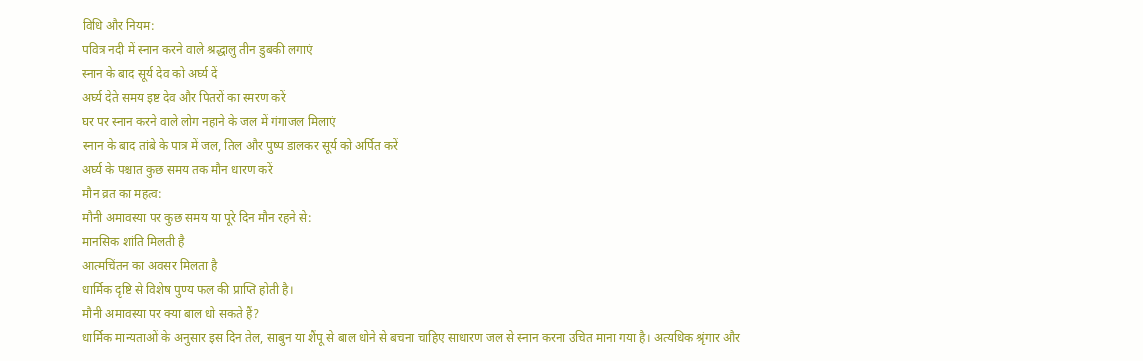विधि और नियम:
पवित्र नदी में स्नान करने वाले श्रद्धालु तीन डुबकी लगाएं
स्नान के बाद सूर्य देव को अर्घ्य दें
अर्घ्य देते समय इष्ट देव और पितरों का स्मरण करें
घर पर स्नान करने वाले लोग नहाने के जल में गंगाजल मिलाएं
स्नान के बाद तांबे के पात्र में जल, तिल और पुष्प डालकर सूर्य को अर्पित करें
अर्घ्य के पश्चात कुछ समय तक मौन धारण करें
मौन व्रत का महत्व:
मौनी अमावस्या पर कुछ समय या पूरे दिन मौन रहने से:
मानसिक शांति मिलती है
आत्मचिंतन का अवसर मिलता है
धार्मिक दृष्टि से विशेष पुण्य फल की प्राप्ति होती है।
मौनी अमावस्या पर क्या बाल धो सकते हैं?
धार्मिक मान्यताओं के अनुसार इस दिन तेल, साबुन या शैंपू से बाल धोने से बचना चाहिए साधारण जल से स्नान करना उचित माना गया है। अत्यधिक श्रृंगार और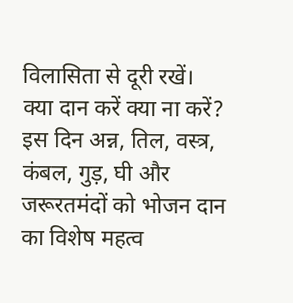विलासिता से दूरी रखें।
क्या दान करें क्या ना करें?
इस दिन अन्न, तिल, वस्त्र, कंबल, गुड़, घी और जरूरतमंदों को भोजन दान का विशेष महत्व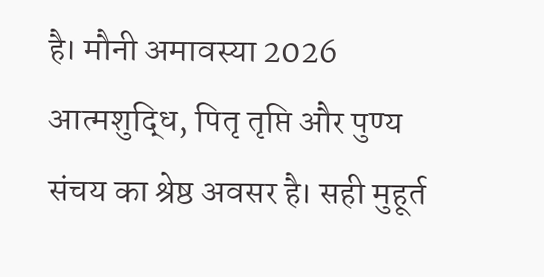है। मौनी अमावस्या 2026 आत्मशुद्धि, पितृ तृप्ति और पुण्य संचय का श्रेष्ठ अवसर है। सही मुहूर्त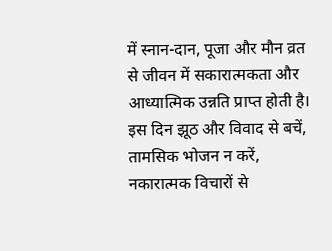में स्नान-दान, पूजा और मौन व्रत से जीवन में सकारात्मकता और आध्यात्मिक उन्नति प्राप्त होती है। इस दिन झूठ और विवाद से बचें, तामसिक भोजन न करें, नकारात्मक विचारों से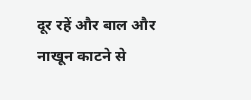दूर रहें और बाल और नाखून काटने से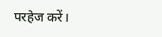परहेज करें।